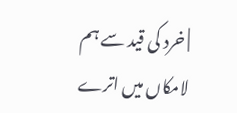| خرد کی قید سے ہم لامکاں میں اترے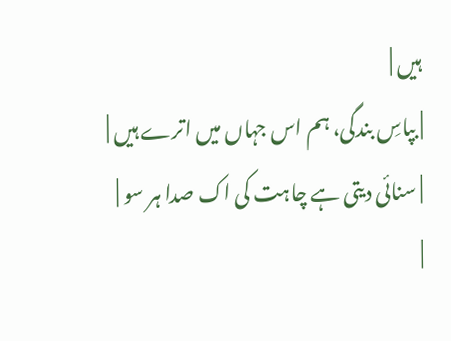ہیں |
| بپاسِ بندگی، ہم اس جہاں میں اترے ہیں |
| سنائی دیتی ہے چاہت کی اک صدا ہر سو |
|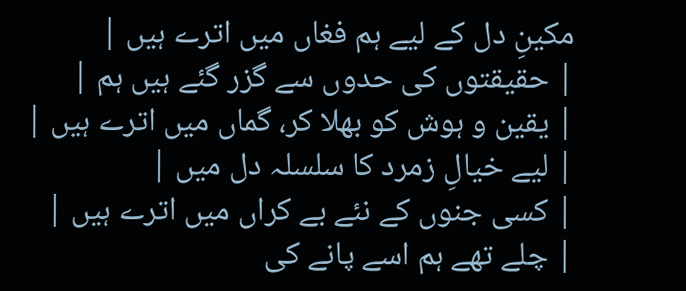مکینِ دل کے لیے ہم فغاں میں اترے ہیں |
| حقیقتوں کی حدوں سے گزر گئے ہیں ہم |
| یقین و ہوش کو بھلا کر، گماں میں اترے ہیں |
| لیے خیالِ زمرد کا سلسلہ دل میں |
| کسی جنوں کے نئے بے کراں میں اترے ہیں |
| چلے تھے ہم اسے پانے کی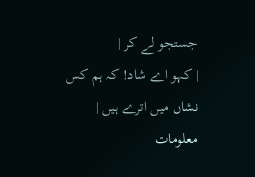جستجو لے کر |
| کہو اے شاد! کہ ہم کس نشاں میں اترے ہیں |
معلومات